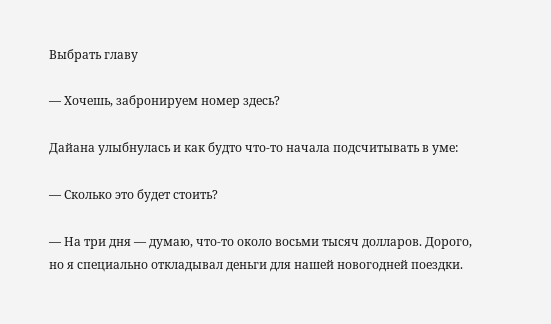Выбрать главу

— Хочешь, забронируем номер здесь?

Дайана улыбнулась и как будто что-то начала подсчитывать в уме:

— Сколько это будет стоить?

— На три дня — думаю, что-то около восьми тысяч долларов. Дорого, но я специально откладывал деньги для нашей новогодней поездки.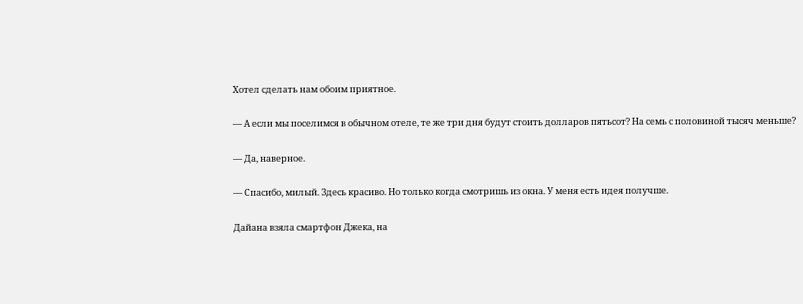Хотел сделать нам обоим приятное.

— А если мы поселимся в обычном отеле, те же три дня будут стоить долларов пятьсот? На семь с половиной тысяч меньше?

— Да, наверное.

— Спасибо, милый. Здесь красиво. Но только когда смотришь из окна. У меня есть идея получше.

Дайана взяла смартфон Джека, на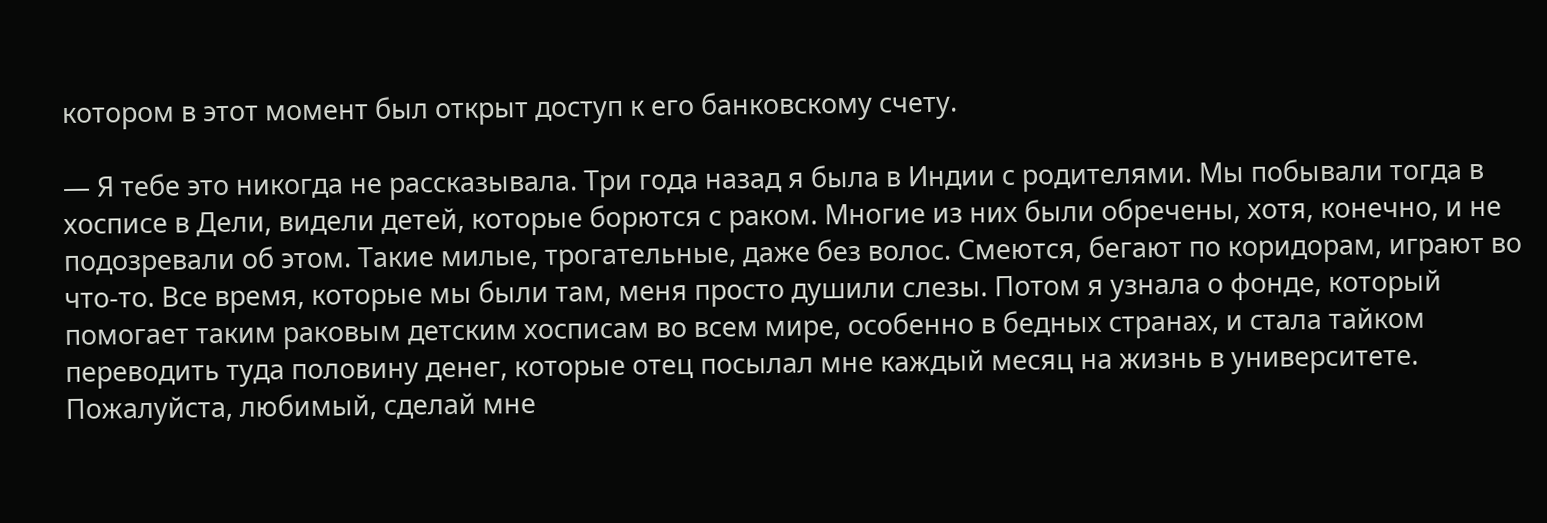котором в этот момент был открыт доступ к его банковскому счету.

— Я тебе это никогда не рассказывала. Три года назад я была в Индии с родителями. Мы побывали тогда в хосписе в Дели, видели детей, которые борются с раком. Многие из них были обречены, хотя, конечно, и не подозревали об этом. Такие милые, трогательные, даже без волос. Смеются, бегают по коридорам, играют во что-то. Все время, которые мы были там, меня просто душили слезы. Потом я узнала о фонде, который помогает таким раковым детским хосписам во всем мире, особенно в бедных странах, и стала тайком переводить туда половину денег, которые отец посылал мне каждый месяц на жизнь в университете. Пожалуйста, любимый, сделай мне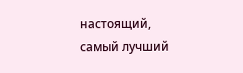настоящий, самый лучший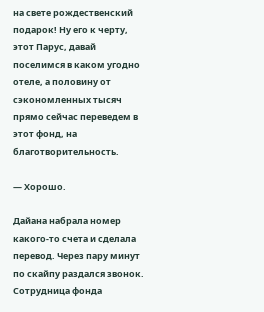на свете рождественский подарок! Ну его к черту, этот Парус, давай поселимся в каком угодно отеле, а половину от сэкономленных тысяч прямо сейчас переведем в этот фонд, на благотворительность.

— Хорошо.

Дайана набрала номер какого-то счета и сделала перевод. Через пару минут по скайпу раздался звонок. Сотрудница фонда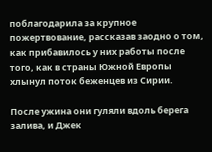поблагодарила за крупное пожертвование, рассказав заодно о том, как прибавилось у них работы после того, как в страны Южной Европы хлынул поток беженцев из Сирии.

После ужина они гуляли вдоль берега залива, и Джек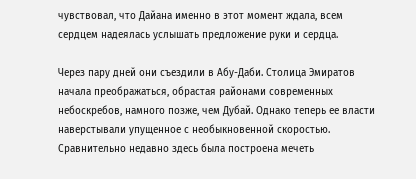чувствовал, что Дайана именно в этот момент ждала, всем сердцем надеялась услышать предложение руки и сердца.

Через пару дней они съездили в Абу-Даби. Столица Эмиратов начала преображаться, обрастая районами современных небоскребов, намного позже, чем Дубай. Однако теперь ее власти наверстывали упущенное с необыкновенной скоростью. Сравнительно недавно здесь была построена мечеть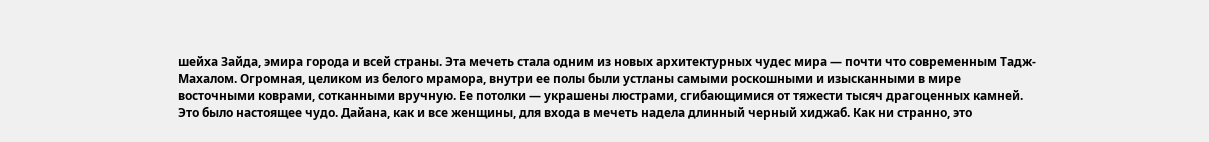шейха Зайда, эмира города и всей страны. Эта мечеть стала одним из новых архитектурных чудес мира — почти что современным Тадж-Махалом. Огромная, целиком из белого мрамора, внутри ее полы были устланы самыми роскошными и изысканными в мире восточными коврами, сотканными вручную. Ее потолки — украшены люстрами, сгибающимися от тяжести тысяч драгоценных камней. Это было настоящее чудо. Дайана, как и все женщины, для входа в мечеть надела длинный черный хиджаб. Как ни странно, это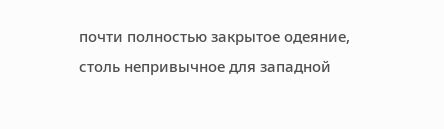почти полностью закрытое одеяние, столь непривычное для западной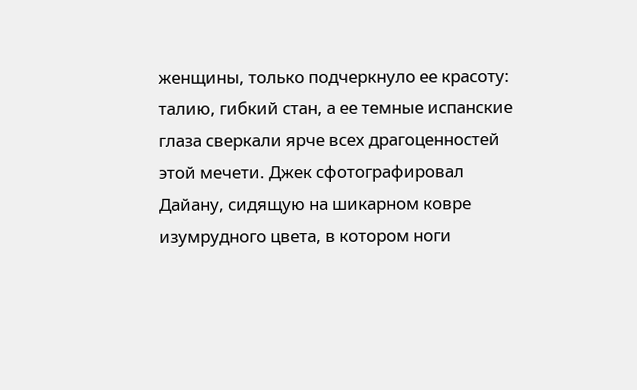женщины, только подчеркнуло ее красоту: талию, гибкий стан, а ее темные испанские глаза сверкали ярче всех драгоценностей этой мечети. Джек сфотографировал Дайану, сидящую на шикарном ковре изумрудного цвета, в котором ноги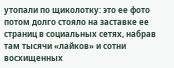утопали по щиколотку: это ее фото потом долго стояло на заставке ее страниц в социальных сетях, набрав там тысячи «лайков» и сотни восхищенных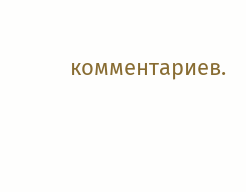комментариев.